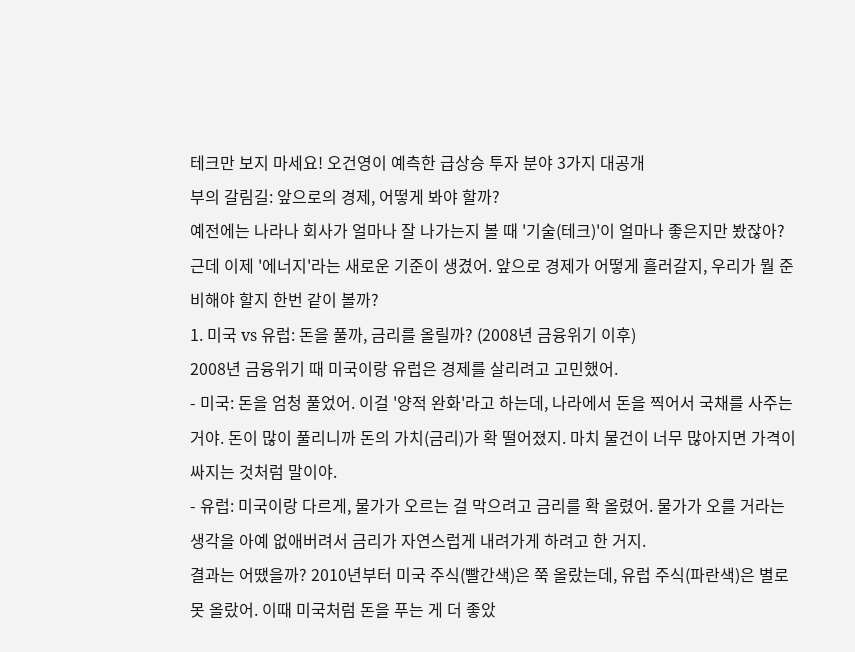테크만 보지 마세요! 오건영이 예측한 급상승 투자 분야 3가지 대공개
부의 갈림길: 앞으로의 경제, 어떻게 봐야 할까?
예전에는 나라나 회사가 얼마나 잘 나가는지 볼 때 '기술(테크)'이 얼마나 좋은지만 봤잖아? 근데 이제 '에너지'라는 새로운 기준이 생겼어. 앞으로 경제가 어떻게 흘러갈지, 우리가 뭘 준비해야 할지 한번 같이 볼까?
1. 미국 vs 유럽: 돈을 풀까, 금리를 올릴까? (2008년 금융위기 이후)
2008년 금융위기 때 미국이랑 유럽은 경제를 살리려고 고민했어.
- 미국: 돈을 엄청 풀었어. 이걸 '양적 완화'라고 하는데, 나라에서 돈을 찍어서 국채를 사주는 거야. 돈이 많이 풀리니까 돈의 가치(금리)가 확 떨어졌지. 마치 물건이 너무 많아지면 가격이 싸지는 것처럼 말이야.
- 유럽: 미국이랑 다르게, 물가가 오르는 걸 막으려고 금리를 확 올렸어. 물가가 오를 거라는 생각을 아예 없애버려서 금리가 자연스럽게 내려가게 하려고 한 거지.
결과는 어땠을까? 2010년부터 미국 주식(빨간색)은 쭉 올랐는데, 유럽 주식(파란색)은 별로 못 올랐어. 이때 미국처럼 돈을 푸는 게 더 좋았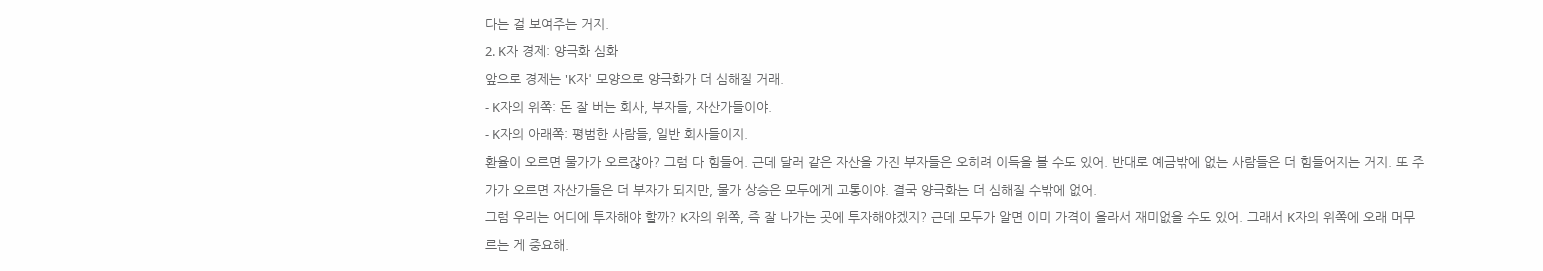다는 걸 보여주는 거지.
2. K자 경제: 양극화 심화
앞으로 경제는 'K자' 모양으로 양극화가 더 심해질 거래.
- K자의 위쪽: 돈 잘 버는 회사, 부자들, 자산가들이야.
- K자의 아래쪽: 평범한 사람들, 일반 회사들이지.
환율이 오르면 물가가 오르잖아? 그럼 다 힘들어. 근데 달러 같은 자산을 가진 부자들은 오히려 이득을 볼 수도 있어. 반대로 예금밖에 없는 사람들은 더 힘들어지는 거지. 또 주가가 오르면 자산가들은 더 부자가 되지만, 물가 상승은 모두에게 고통이야. 결국 양극화는 더 심해질 수밖에 없어.
그럼 우리는 어디에 투자해야 할까? K자의 위쪽, 즉 잘 나가는 곳에 투자해야겠지? 근데 모두가 알면 이미 가격이 올라서 재미없을 수도 있어. 그래서 K자의 위쪽에 오래 머무르는 게 중요해.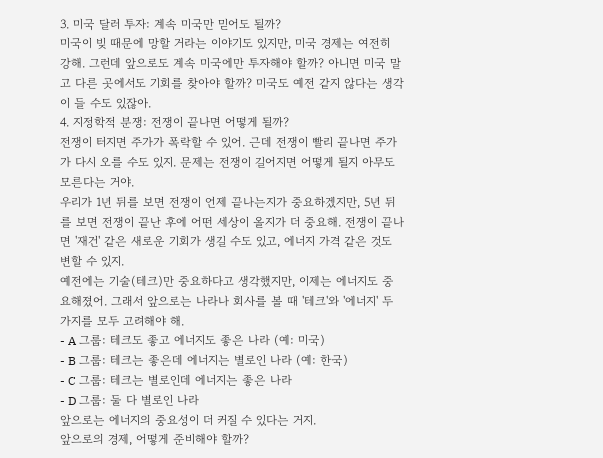3. 미국 달러 투자: 계속 미국만 믿어도 될까?
미국이 빚 때문에 망할 거라는 이야기도 있지만, 미국 경제는 여전히 강해. 그런데 앞으로도 계속 미국에만 투자해야 할까? 아니면 미국 말고 다른 곳에서도 기회를 찾아야 할까? 미국도 예전 같지 않다는 생각이 들 수도 있잖아.
4. 지정학적 분쟁: 전쟁이 끝나면 어떻게 될까?
전쟁이 터지면 주가가 폭락할 수 있어. 근데 전쟁이 빨리 끝나면 주가가 다시 오를 수도 있지. 문제는 전쟁이 길어지면 어떻게 될지 아무도 모른다는 거야.
우리가 1년 뒤를 보면 전쟁이 언제 끝나는지가 중요하겠지만, 5년 뒤를 보면 전쟁이 끝난 후에 어떤 세상이 올지가 더 중요해. 전쟁이 끝나면 '재건' 같은 새로운 기회가 생길 수도 있고, 에너지 가격 같은 것도 변할 수 있지.
예전에는 기술(테크)만 중요하다고 생각했지만, 이제는 에너지도 중요해졌어. 그래서 앞으로는 나라나 회사를 볼 때 '테크'와 '에너지' 두 가지를 모두 고려해야 해.
- A 그룹: 테크도 좋고 에너지도 좋은 나라 (예: 미국)
- B 그룹: 테크는 좋은데 에너지는 별로인 나라 (예: 한국)
- C 그룹: 테크는 별로인데 에너지는 좋은 나라
- D 그룹: 둘 다 별로인 나라
앞으로는 에너지의 중요성이 더 커질 수 있다는 거지.
앞으로의 경제, 어떻게 준비해야 할까?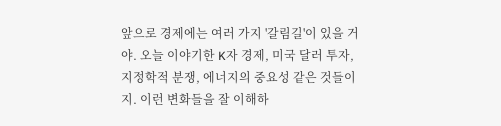앞으로 경제에는 여러 가지 '갈림길'이 있을 거야. 오늘 이야기한 K자 경제, 미국 달러 투자, 지정학적 분쟁, 에너지의 중요성 같은 것들이지. 이런 변화들을 잘 이해하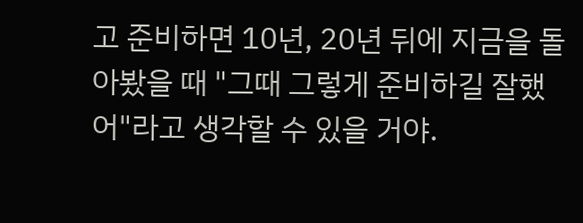고 준비하면 10년, 20년 뒤에 지금을 돌아봤을 때 "그때 그렇게 준비하길 잘했어"라고 생각할 수 있을 거야.